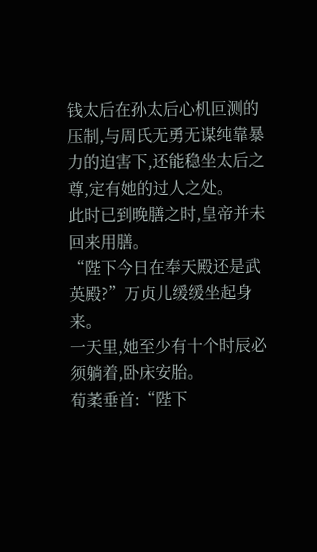钱太后在孙太后心机叵测的压制,与周氏无勇无谋纯靠暴力的迫害下,还能稳坐太后之尊,定有她的过人之处。
此时已到晚膳之时,皇帝并未回来用膳。
“陛下今日在奉天殿还是武英殿?”万贞儿缓缓坐起身来。
一天里,她至少有十个时辰必须躺着,卧床安胎。
荀葇垂首:“陛下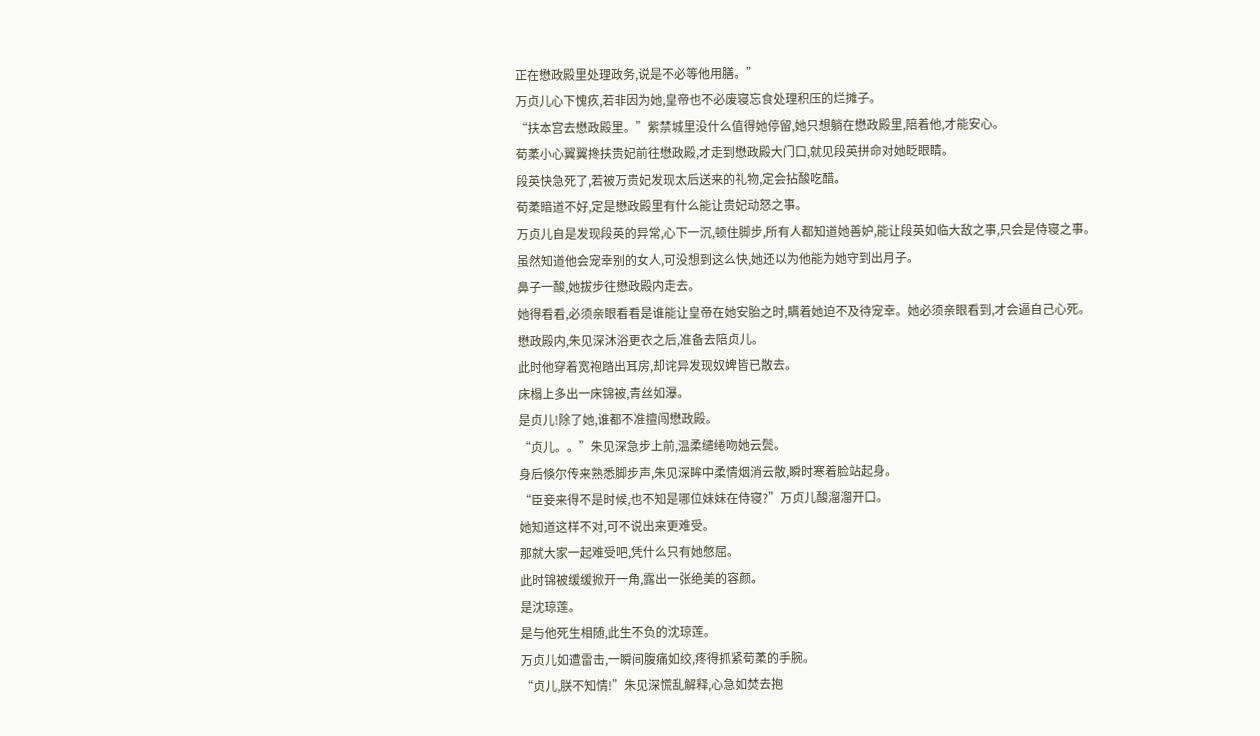正在懋政殿里处理政务,说是不必等他用膳。”
万贞儿心下愧疚,若非因为她,皇帝也不必废寝忘食处理积压的烂摊子。
“扶本宫去懋政殿里。”紫禁城里没什么值得她停留,她只想躺在懋政殿里,陪着他,才能安心。
荀葇小心翼翼搀扶贵妃前往懋政殿,才走到懋政殿大门口,就见段英拼命对她眨眼睛。
段英快急死了,若被万贵妃发现太后送来的礼物,定会拈酸吃醋。
荀葇暗道不好,定是懋政殿里有什么能让贵妃动怒之事。
万贞儿自是发现段英的异常,心下一沉,顿住脚步,所有人都知道她善妒,能让段英如临大敌之事,只会是侍寝之事。
虽然知道他会宠幸别的女人,可没想到这么快,她还以为他能为她守到出月子。
鼻子一酸,她拔步往懋政殿内走去。
她得看看,必须亲眼看看是谁能让皇帝在她安胎之时,瞒着她迫不及待宠幸。她必须亲眼看到,才会逼自己心死。
懋政殿内,朱见深沐浴更衣之后,准备去陪贞儿。
此时他穿着宽袍踏出耳房,却诧异发现奴婢皆已散去。
床榻上多出一床锦被,青丝如瀑。
是贞儿!除了她,谁都不准擅闯懋政殿。
“贞儿。。”朱见深急步上前,温柔缱绻吻她云鬓。
身后倏尔传来熟悉脚步声,朱见深眸中柔情烟消云散,瞬时寒着脸站起身。
“臣妾来得不是时候,也不知是哪位妹妹在侍寝?”万贞儿酸溜溜开口。
她知道这样不对,可不说出来更难受。
那就大家一起难受吧,凭什么只有她憋屈。
此时锦被缓缓掀开一角,露出一张绝美的容颜。
是沈琼莲。
是与他死生相随,此生不负的沈琼莲。
万贞儿如遭雷击,一瞬间腹痛如绞,疼得抓紧荀葇的手腕。
“贞儿,朕不知情!”朱见深慌乱解释,心急如焚去抱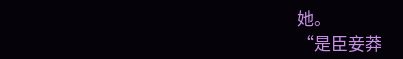她。
“是臣妾莽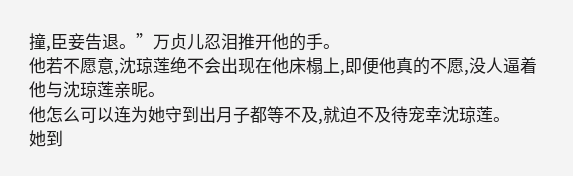撞,臣妾告退。”万贞儿忍泪推开他的手。
他若不愿意,沈琼莲绝不会出现在他床榻上,即便他真的不愿,没人逼着他与沈琼莲亲昵。
他怎么可以连为她守到出月子都等不及,就迫不及待宠幸沈琼莲。
她到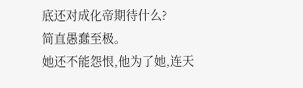底还对成化帝期待什么?
简直愚蠢至极。
她还不能怨恨,他为了她,连天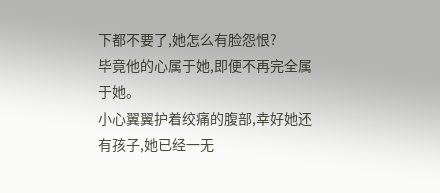下都不要了,她怎么有脸怨恨?
毕竟他的心属于她,即便不再完全属于她。
小心翼翼护着绞痛的腹部,幸好她还有孩子,她已经一无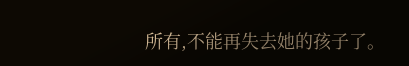所有,不能再失去她的孩子了。